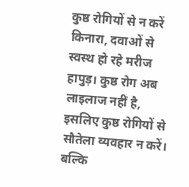कुष्ठ रोगियों से न करें किनारा, दवाओं से स्वस्थ हो रहे मरीज
हापुड़। कुष्ठ रोग अब लाइलाज नहीं है, इसलिए कुष्ठ रोगियों से सौतेला व्यवहार न करें। बल्कि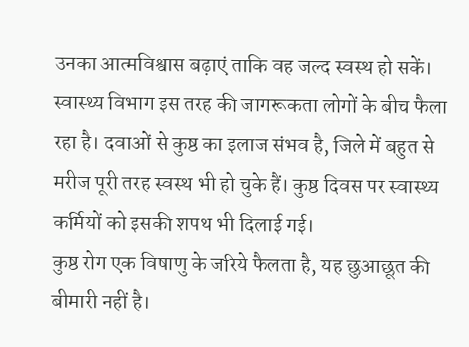उनका आत्मविश्वास बढ़ाएं ताकि वह जल्द स्वस्थ हो सकें। स्वास्थ्य विभाग इस तरह की जागरूकता लोगों के बीच फैला रहा है। दवाओं से कुष्ठ का इलाज संभव है, जिले में बहुत से मरीज पूरी तरह स्वस्थ भी हो चुके हैं। कुष्ठ दिवस पर स्वास्थ्य कर्मियों को इसकी शपथ भी दिलाई गई।
कुष्ठ रोग एक विषाणु के जरिये फैलता है, यह छुआछूत की बीमारी नहीं है।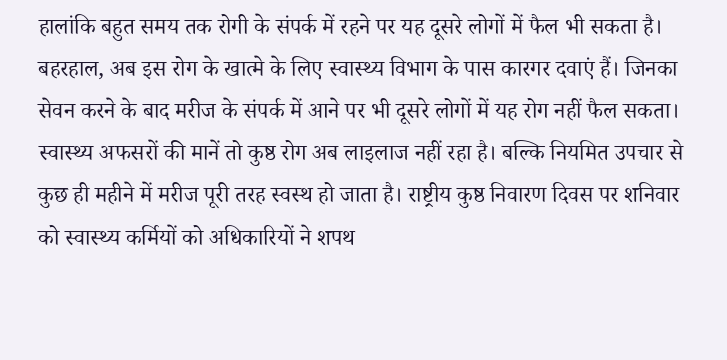हालांकि बहुत समय तक रोगी के संपर्क में रहने पर यह दूसरे लोगों में फैल भी सकता है। बहरहाल, अब इस रोग के खात्मे के लिए स्वास्थ्य विभाग के पास कारगर दवाएं हैं। जिनका सेवन करने के बाद मरीज के संपर्क में आने पर भी दूसरे लोगों में यह रोग नहीं फैल सकता।
स्वास्थ्य अफसरों की मानें तो कुष्ठ रोग अब लाइलाज नहीं रहा है। बल्कि नियमित उपचार से कुछ ही महीने में मरीज पूरी तरह स्वस्थ हो जाता है। राष्ट्रीय कुष्ठ निवारण दिवस पर शनिवार को स्वास्थ्य कर्मियों को अधिकारियों ने शपथ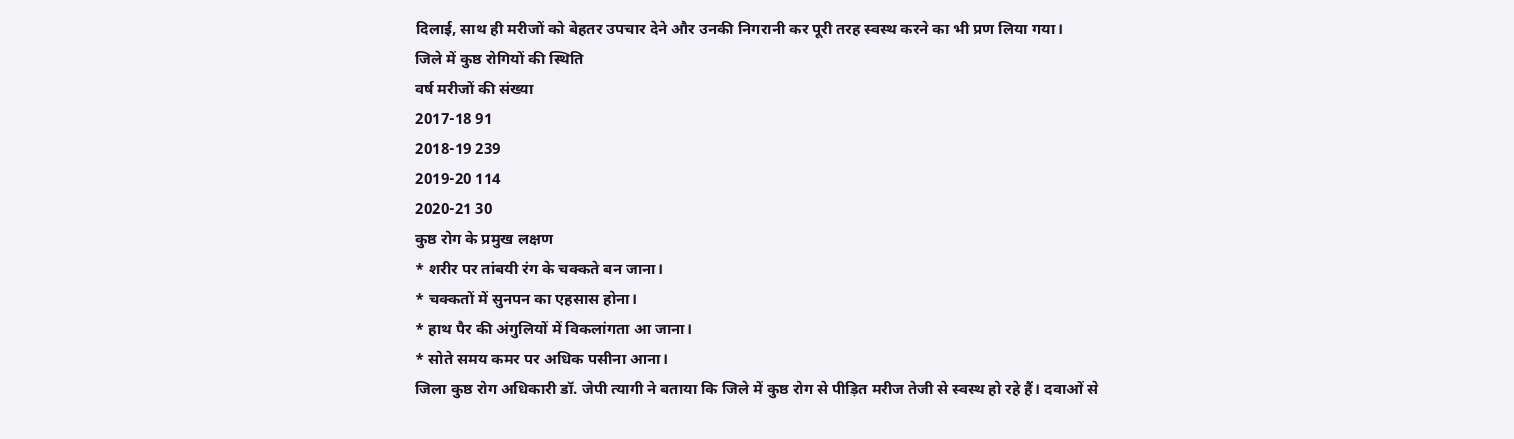दिलाई, साथ ही मरीजों को बेहतर उपचार देने और उनकी निगरानी कर पूरी तरह स्वस्थ करने का भी प्रण लिया गया।
जिले में कुष्ठ रोगियों की स्थिति
वर्ष मरीजों की संख्या
2017-18 91
2018-19 239
2019-20 114
2020-21 30
कुष्ठ रोग के प्रमुख लक्षण
* शरीर पर तांबयी रंग के चक्कते बन जाना।
* चक्कतों में सुनपन का एहसास होना।
* हाथ पैर की अंगुलियों में विकलांगता आ जाना।
* सोते समय कमर पर अधिक पसीना आना।
जिला कुष्ठ रोग अधिकारी डॉ. जेपी त्यागी ने बताया कि जिले में कुष्ठ रोग से पीड़ित मरीज तेजी से स्वस्थ हो रहे हैं। दवाओं से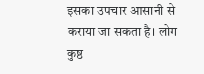इसका उपचार आसानी से कराया जा सकता है। लोग कुष्ठ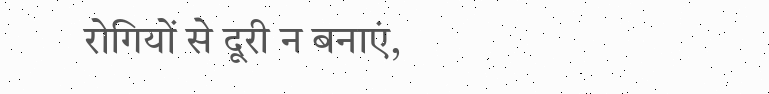रोगियों से दूरी न बनाएं,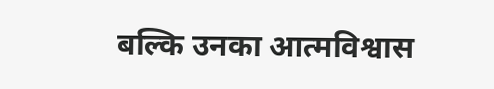बल्कि उनका आत्मविश्वास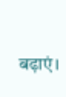बढ़ाएं।